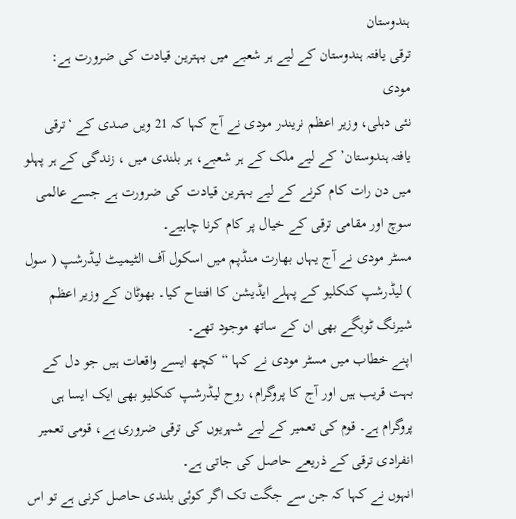ہندوستان
ترقی یافتہ ہندوستان کے لیے ہر شعبے میں بہترین قیادت کی ضرورت ہے: مودی
نئی دہلی، وزیر اعظم نریندر مودی نے آج کہا کہ 21 ویں صدی کے ‘ترقی یافتہ ہندوستان’ کے لیے ملک کے ہر شعبے، ہر بلندی میں ، زندگی کے ہر پہلو میں دن رات کام کرنے کے لیے بہترین قیادت کی ضرورت ہے جسے عالمی سوچ اور مقامی ترقی کے خیال پر کام کرنا چاہیے۔
مسٹر مودی نے آج یہاں بھارت منڈپم میں اسکول آف الٹیمیٹ لیڈرشپ ( سول ) لیڈرشپ کنکلیو کے پہلے ایڈیشن کا افتتاح کیا۔ بھوٹان کے وزیر اعظم شیرنگ ٹوبگے بھی ان کے ساتھ موجود تھے۔
اپنے خطاب میں مسٹر مودی نے کہا “کچھ ایسے واقعات ہیں جو دل کے بہت قریب ہیں اور آج کا پروگرام، روح لیڈرشپ کنکلیو بھی ایک ایسا ہی پروگرام ہے۔ قوم کی تعمیر کے لیے شہریوں کی ترقی ضروری ہے، قومی تعمیر انفرادی ترقی کے ذریعے حاصل کی جاتی ہے۔
انہوں نے کہا کہ جن سے جگت تک اگر کوئی بلندی حاصل کرنی ہے تو اس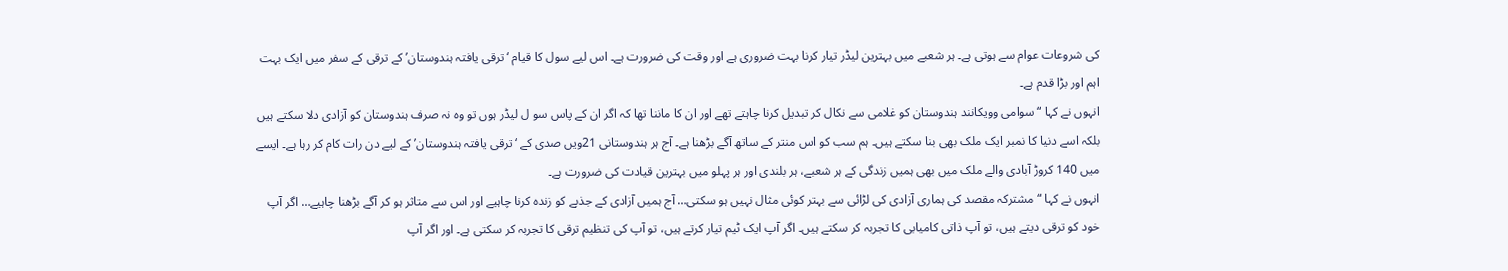کی شروعات عوام سے ہوتی ہے۔ ہر شعبے میں بہترین لیڈر تیار کرنا بہت ضروری ہے اور وقت کی ضرورت ہے۔ اس لیے سول کا قیام ‘ترقی یافتہ ہندوستان’ کے ترقی کے سفر میں ایک بہت اہم اور بڑا قدم ہے۔
انہوں نے کہا “سوامی وویکانند ہندوستان کو غلامی سے نکال کر تبدیل کرنا چاہتے تھے اور ان کا ماننا تھا کہ اگر ان کے پاس سو ل لیڈر ہوں تو وہ نہ صرف ہندوستان کو آزادی دلا سکتے ہیں بلکہ اسے دنیا کا نمبر ایک ملک بھی بنا سکتے ہیں۔ ہم سب کو اس منتر کے ساتھ آگے بڑھنا ہے۔ آج ہر ہندوستانی 21ویں صدی کے ‘ترقی یافتہ ہندوستان’ کے لیے دن رات کام کر رہا ہے۔ ایسے میں 140 کروڑ آبادی والے ملک میں بھی ہمیں زندگی کے ہر شعبے، ہر بلندی اور ہر پہلو میں بہترین قیادت کی ضرورت ہے۔
انہوں نے کہا “مشترکہ مقصد کی ہماری آزادی کی لڑائی سے بہتر کوئی مثال نہیں ہو سکتی… آج ہمیں آزادی کے جذبے کو زندہ کرنا چاہیے اور اس سے متاثر ہو کر آگے بڑھنا چاہیے… اگر آپ خود کو ترقی دیتے ہیں، تو آپ ذاتی کامیابی کا تجربہ کر سکتے ہیں۔ اگر آپ ایک ٹیم تیار کرتے ہیں، تو آپ کی تنظیم ترقی کا تجربہ کر سکتی ہے۔ اور اگر آپ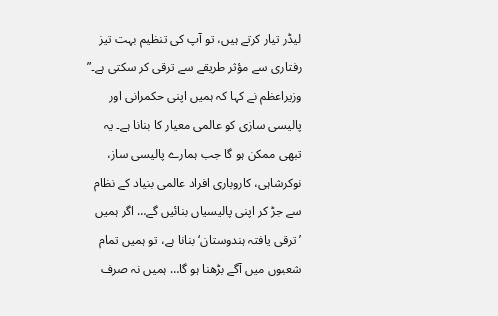لیڈر تیار کرتے ہیں، تو آپ کی تنظیم بہت تیز رفتاری سے مؤثر طریقے سے ترقی کر سکتی ہے۔”
وزیراعظم نے کہا کہ ہمیں اپنی حکمرانی اور پالیسی سازی کو عالمی معیار کا بنانا ہے۔ یہ تبھی ممکن ہو گا جب ہمارے پالیسی ساز، نوکرشاہی، کاروباری افراد عالمی بنیاد کے نظام سے جڑ کر اپنی پالیسیاں بنائیں گے… اگر ہمیں ’ترقی یافتہ ہندوستان‘ بنانا ہے، تو ہمیں تمام شعبوں میں آگے بڑھنا ہو گا… ہمیں نہ صرف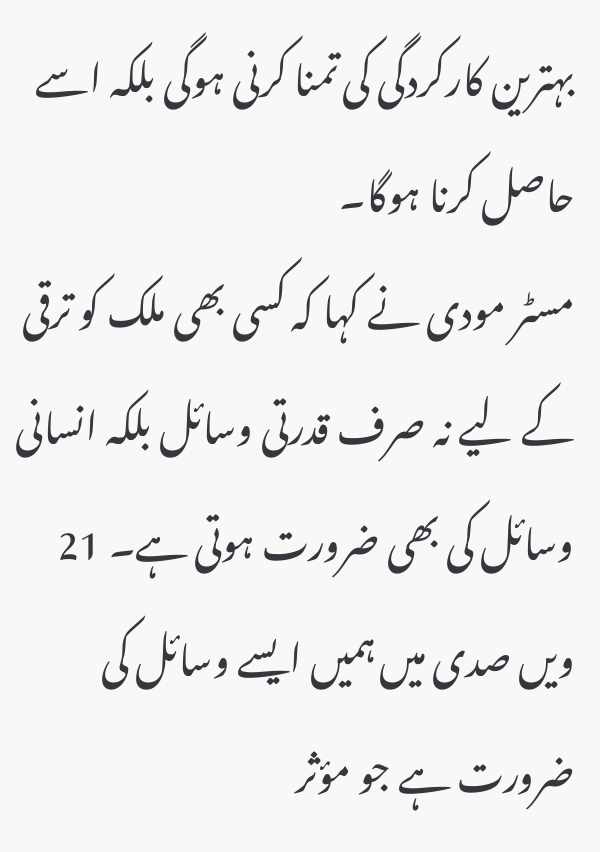بہترین کارکردگی کی تمنا کرنی ہوگی بلکہ اسے حاصل کرنا ہوگا۔
مسٹر مودی نے کہا کہ کسی بھی ملک کو ترقی کے لیے نہ صرف قدرتی وسائل بلکہ انسانی وسائل کی بھی ضرورت ہوتی ہے۔ 21 ویں صدی میں ہمیں ایسے وسائل کی ضرورت ہے جو مؤثر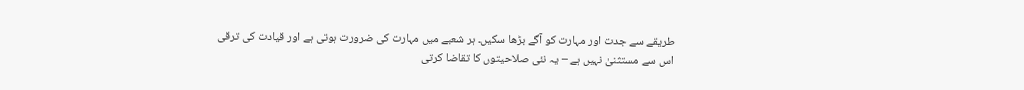طریقے سے جدت اور مہارت کو آگے بڑھا سکیں۔ ہر شعبے میں مہارت کی ضرورت ہوتی ہے اور قیادت کی ترقی اس سے مستثنیٰ نہیں ہے – یہ نئی صلاحیتوں کا تقاضا کرتی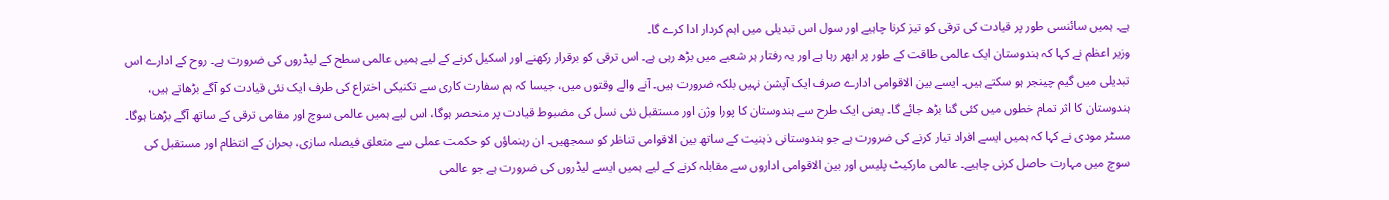ہے۔ ہمیں سائنسی طور پر قیادت کی ترقی کو تیز کرنا چاہیے اور سول اس تبدیلی میں اہم کردار ادا کرے گا۔
وزیر اعظم نے کہا کہ ہندوستان ایک عالمی طاقت کے طور پر ابھر رہا ہے اور یہ رفتار ہر شعبے میں بڑھ رہی ہے۔ اس ترقی کو برقرار رکھنے اور اسکیل کرنے کے لیے ہمیں عالمی سطح کے لیڈروں کی ضرورت ہے۔ روح کے ادارے اس تبدیلی میں گیم چینجر ہو سکتے ہیں۔ ایسے بین الاقوامی ادارے صرف ایک آپشن نہیں بلکہ ضرورت ہیں۔ آنے والے وقتوں میں، جیسا کہ ہم سفارت کاری سے تکنیکی اختراع کی طرف ایک نئی قیادت کو آگے بڑھاتے ہیں، ہندوستان کا اثر تمام خطوں میں کئی گنا بڑھ جائے گا۔ یعنی ایک طرح سے ہندوستان کا پورا وژن اور مستقبل نئی نسل کی مضبوط قیادت پر منحصر ہوگا، اس لیے ہمیں عالمی سوچ اور مقامی ترقی کے ساتھ آگے بڑھنا ہوگا۔
مسٹر مودی نے کہا کہ ہمیں ایسے افراد تیار کرنے کی ضرورت ہے جو ہندوستانی ذہنیت کے ساتھ بین الاقوامی تناظر کو سمجھیں۔ ان رہنماؤں کو حکمت عملی سے متعلق فیصلہ سازی، بحران کے انتظام اور مستقبل کی سوچ میں مہارت حاصل کرنی چاہیے۔ عالمی مارکیٹ پلیس اور بین الاقوامی اداروں سے مقابلہ کرنے کے لیے ہمیں ایسے لیڈروں کی ضرورت ہے جو عالمی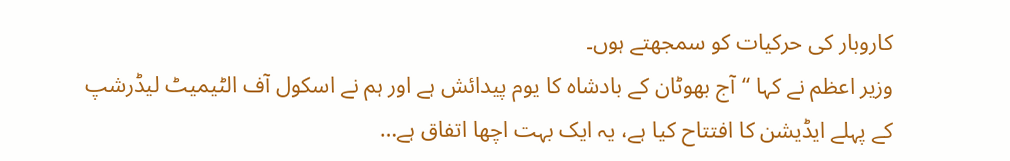کاروبار کی حرکیات کو سمجھتے ہوں۔
وزیر اعظم نے کہا “آج بھوٹان کے بادشاہ کا یوم پیدائش ہے اور ہم نے اسکول آف الٹیمیٹ لیڈرشپ کے پہلے ایڈیشن کا افتتاح کیا ہے، یہ ایک بہت اچھا اتفاق ہے…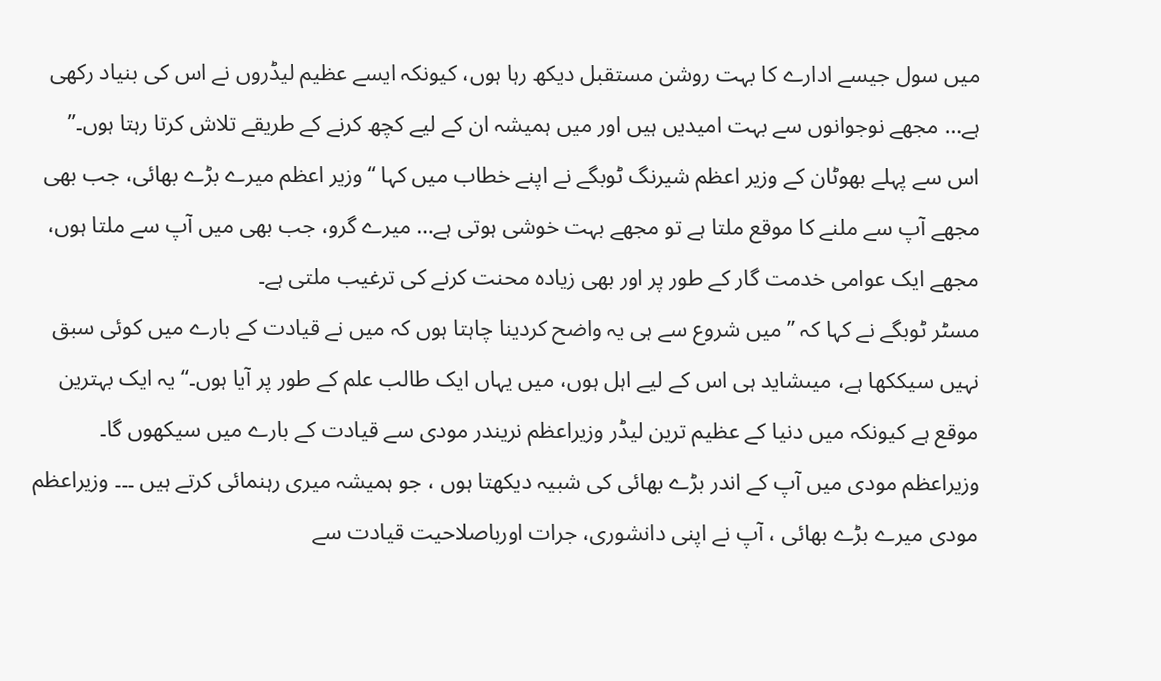میں سول جیسے ادارے کا بہت روشن مستقبل دیکھ رہا ہوں، کیونکہ ایسے عظیم لیڈروں نے اس کی بنیاد رکھی ہے… مجھے نوجوانوں سے بہت امیدیں ہیں اور میں ہمیشہ ان کے لیے کچھ کرنے کے طریقے تلاش کرتا رہتا ہوں۔”
اس سے پہلے بھوٹان کے وزیر اعظم شیرنگ ٹوبگے نے اپنے خطاب میں کہا “وزیر اعظم میرے بڑے بھائی، جب بھی مجھے آپ سے ملنے کا موقع ملتا ہے تو مجھے بہت خوشی ہوتی ہے… میرے گرو، جب بھی میں آپ سے ملتا ہوں، مجھے ایک عوامی خدمت گار کے طور پر اور بھی زیادہ محنت کرنے کی ترغیب ملتی ہے۔
مسٹر ٹوبگے نے کہا کہ ’’میں شروع سے ہی یہ واضح کردینا چاہتا ہوں کہ میں نے قیادت کے بارے میں کوئی سبق نہیں سیککھا ہے، میںشاید ہی اس کے لیے اہل ہوں، میں یہاں ایک طالب علم کے طور پر آیا ہوں۔‘‘ یہ ایک بہترین موقع ہے کیونکہ میں دنیا کے عظیم ترین لیڈر وزیراعظم نریندر مودی سے قیادت کے بارے میں سیکھوں گا۔ وزیراعظم مودی میں آپ کے اندر بڑے بھائی کی شبیہ دیکھتا ہوں ، جو ہمیشہ میری رہنمائی کرتے ہیں ۔۔۔ وزیراعظم مودی میرے بڑے بھائی ، آپ نے اپنی دانشوری، جرات اورباصلاحیت قیادت سے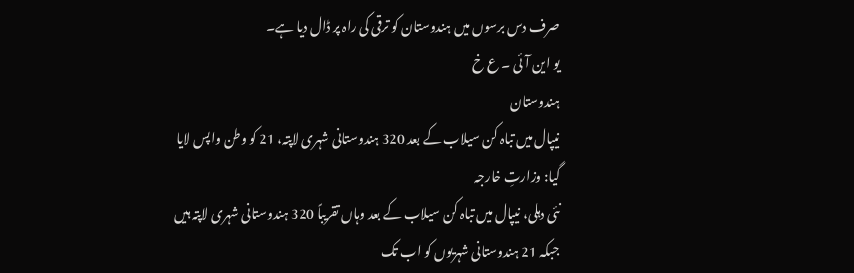صرف دس برسوں میں ہندوستان کو ترقی کی راہ پر ڈال دیا ہے۔
یو این آئی ۔ ع خ
ہندوستان
نیپال میں تباہ کن سیلاب کے بعد 320 ہندوستانی شہری لاپتہ، 21 کو وطن واپس لایا گیا: وزارتِ خارجہ
نئی دہلی، نیپال میں تباہ کن سیلاب کے بعد وہاں تقریباً 320 ہندوستانی شہری لاپتہ ہیں جبکہ 21 ہندوستانی شہریوں کو اب تک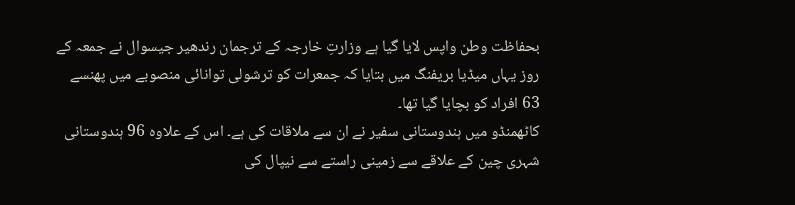بحفاظت وطن واپس لایا گیا ہے وزارتِ خارجہ کے ترجمان رندھیر جیسوال نے جمعہ کے روز یہاں میڈیا بریفنگ میں بتایا کہ جمعرات کو ترشولی توانائی منصوبے میں پھنسے 63 افراد کو بچایا گیا تھا۔
کاٹھمنڈو میں ہندوستانی سفیر نے ان سے ملاقات کی ہے۔ اس کے علاوہ 96 ہندوستانی شہری چین کے علاقے سے زمینی راستے سے نیپال کی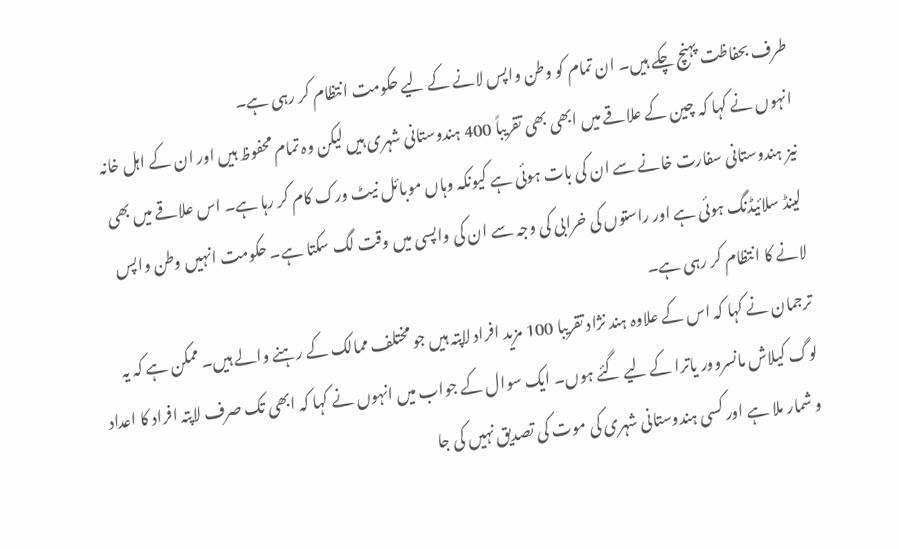طرف بحفاظت پہنچ چکے ہیں۔ ان تمام کو وطن واپس لانے کے لیے حکومت انتظام کر رہی ہے۔
انہوں نے کہا کہ چین کے علاقے میں ابھی بھی تقریباً 400 ہندوستانی شہری ہیں لیکن وہ تمام محفوظ ہیں اور ان کے اہل خانہ نیز ہندوستانی سفارت خانے سے ان کی بات ہوئی ہے کیونکہ وہاں موبائل نیٹ ورک کام کر رہا ہے۔ اس علاقے میں بھی لینڈ سلائیڈنگ ہوئی ہے اور راستوں کی خرابی کی وجہ سے ان کی واپسی میں وقت لگ سکتا ہے۔ حکومت انہیں وطن واپس لانے کا انتظام کر رہی ہے۔
ترجمان نے کہا کہ اس کے علاوہ ہند نژاد تقریبا 100 مزید افراد لاپتہ ہیں جو مختلف ممالک کے رہنے والے ہیں۔ ممکن ہے کہ یہ لوگ کیلاش مانسروور یاترا کے لیے گئے ہوں۔ ایک سوال کے جواب میں انہوں نے کہا کہ ابھی تک صرف لاپتہ افراد کا اعداد و شمار ملا ہے اور کسی ہندوستانی شہری کی موت کی تصدیق نہیں کی جا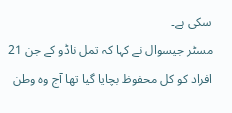سکی ہے۔
مسٹر جیسوال نے کہا کہ تمل ناڈو کے جن 21 افراد کو کل محفوظ بچایا گیا تھا آج وہ وطن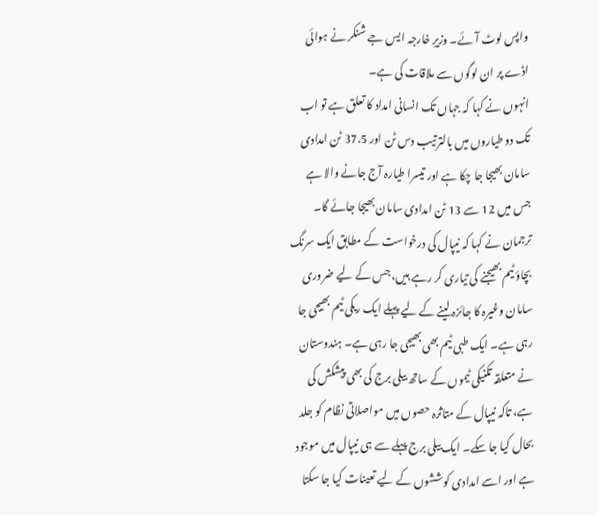واپس لوٹ آئے۔ وزیرِ خارجہ ایس جے شنکر نے ہوائی اڈے پر ان لوگوں سے ملاقات کی ہے۔
انہوں نے کہا کہ جہاں تک انسانی امداد کا تعلق ہے تو اب تک دو طیاروں میں بالترتیب دس ٹن اور 37.5 ٹن امدادی سامان بھیجا جا چکا ہے اور تیسرا طیارہ آج جانے والا ہے جس میں 12 سے 13 ٹن امدادی سامان بھیجا جائے گا۔
ترجمان نے کہا کہ نیپال کی درخواست کے مطابق ایک سرنگ بچاؤ ٹیم بھیجنے کی تیاری کر رہے ہیں، جس کے لیے ضروری سامان وغیرہ کا جائزہ لینے کے لیے پہلے ایک ریکی ٹیم بھیجی جا رہی ہے۔ ایک طبی ٹیم بھی بھیجی جا رہی ہے۔ ہندوستان نے متعلقہ تکنیکی ٹیموں کے ساتھ بیلی برج کی بھی پیشکش کی ہے، تاکہ نیپال کے متاثرہ حصوں میں مواصلاتی نظام کو جلد بحال کیا جا سکے۔ ایک بیلی برج پہلے سے ہی نیپال میں موجود ہے اور اسے امدادی کوششوں کے لیے تعینات کیا جا سکتا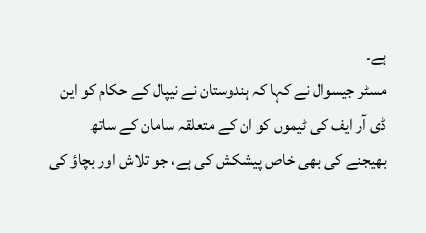ہے۔
مسٹر جیسوال نے کہا کہ ہندوستان نے نیپال کے حکام کو این ڈی آر ایف کی ٹیموں کو ان کے متعلقہ سامان کے ساتھ بھیجنے کی بھی خاص پیشکش کی ہے، جو تلاش اور بچاؤ کی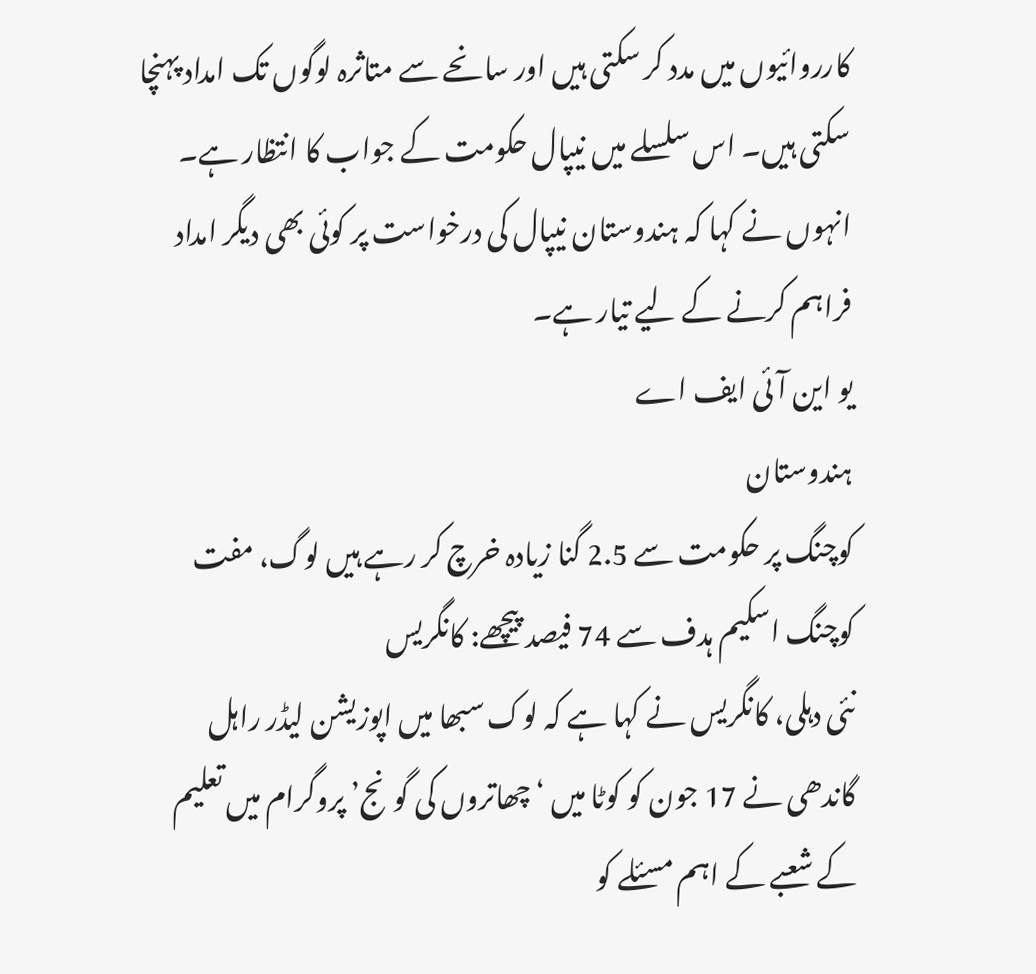کارروائیوں میں مدد کر سکتی ہیں اور سانحے سے متاثرہ لوگوں تک امداد پہنچا سکتی ہیں۔ اس سلسلے میں نیپال حکومت کے جواب کا انتظار ہے۔
انہوں نے کہا کہ ہندوستان نیپال کی درخواست پر کوئی بھی دیگر امداد فراہم کرنے کے لیے تیار ہے۔
یو این آئی ایف اے
ہندوستان
کوچنگ پر حکومت سے 2.5 گنا زیادہ خرچ کر رہے ہیں لوگ، مفت کوچنگ اسکیم ہدف سے 74 فیصد پیچھے: کانگریس
نئی دہلی، کانگریس نے کہا ہے کہ لوک سبھا میں اپوزیشن لیڈر راہل گاندھی نے 17 جون کو کوٹا میں ‘چھاتروں کی گونج’ پروگرام میں تعلیم کے شعبے کے اہم مسئلے کو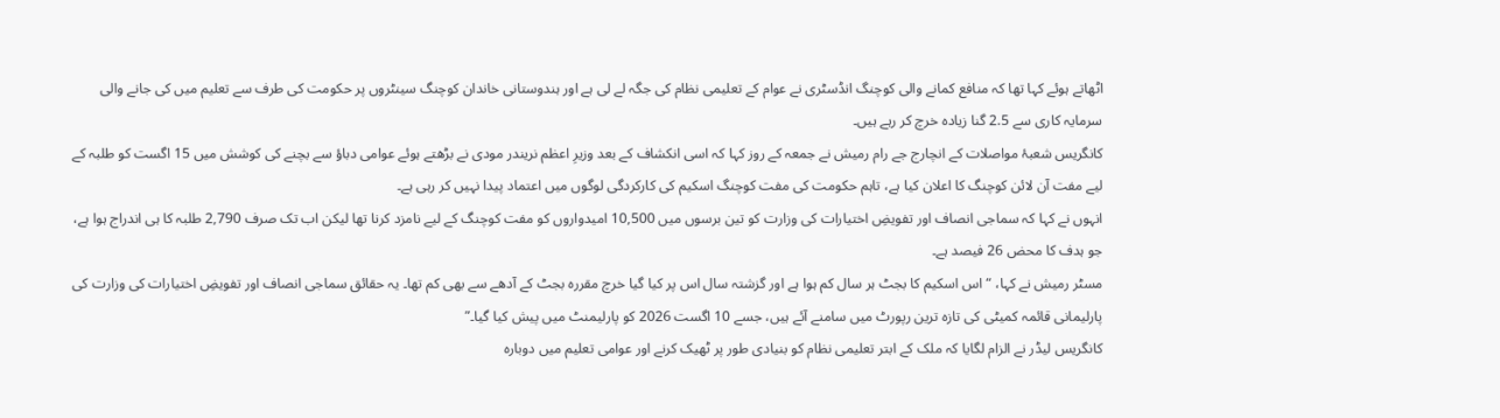اٹھاتے ہوئے کہا تھا کہ منافع کمانے والی کوچنگ انڈسٹری نے عوام کے تعلیمی نظام کی جگہ لے لی ہے اور ہندوستانی خاندان کوچنگ سینٹروں پر حکومت کی طرف سے تعلیم میں کی جانے والی سرمایہ کاری سے 2.5 گنا زیادہ خرچ کر رہے ہیں۔
کانگریس شعبۂ مواصلات کے انچارج جے رام رمیش نے جمعہ کے روز کہا کہ اسی انکشاف کے بعد وزیرِ اعظم نریندر مودی نے بڑھتے ہوئے عوامی دباؤ سے بچنے کی کوشش میں 15 اگست کو طلبہ کے لیے مفت آن لائن کوچنگ کا اعلان کیا ہے، تاہم حکومت کی مفت کوچنگ اسکیم کی کارکردگی لوگوں میں اعتماد پیدا نہیں کر رہی ہے۔
انہوں نے کہا کہ سماجی انصاف اور تفویضِ اختیارات کی وزارت کو تین برسوں میں 10,500 امیدواروں کو مفت کوچنگ کے لیے نامزد کرنا تھا لیکن اب تک صرف 2,790 طلبہ کا ہی اندراج ہوا ہے، جو ہدف کا محض 26 فیصد ہے۔
مسٹر رمیش نے کہا، “اس اسکیم کا بجٹ ہر سال کم ہوا ہے اور گزشتہ سال اس پر کیا گیا خرچ مقررہ بجٹ کے آدھے سے بھی کم تھا۔ یہ حقائق سماجی انصاف اور تفویضِ اختیارات کی وزارت کی پارلیمانی قائمہ کمیٹی کی تازہ ترین رپورٹ میں سامنے آئے ہیں، جسے 10 اگست 2026 کو پارلیمنٹ میں پیش کیا گیا۔”
کانگریس لیڈر نے الزام لگایا کہ ملک کے ابتر تعلیمی نظام کو بنیادی طور پر ٹھیک کرنے اور عوامی تعلیم میں دوبارہ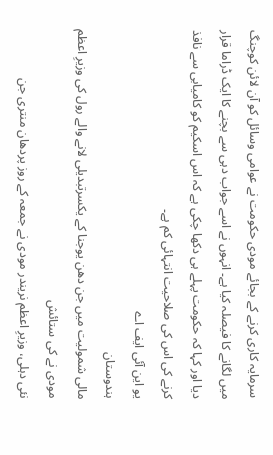سرمایہ کاری کرنے کے بجائے مودی حکومت نے عوامی وسائل کو آن لائن کوچنگ میں لگانے کا فیصلہ کیا ہے۔ انہوں نے اسے جواب دہی سے بچنے کا ایک ڈراما قرار دیا اور کہا کہ حکومت پہلے ہی دکھا چکی ہے کہ اس اسکیم کو کامیابی سے نافذ کرنے کی اس کی صلاحیت انتہائی کم ہے۔
یو این آئی ایف اے
ہندوستان
مالی شمولیت میں جن دھن یوجنا کے یکسرتبدیلی لانے والے رول کی وزیرِ اعظم مودی نے کی ستائش
نئی دہلی، وزیرِ اعظم نریندر مودی نے جمعہ کے روز پردھان منتری جن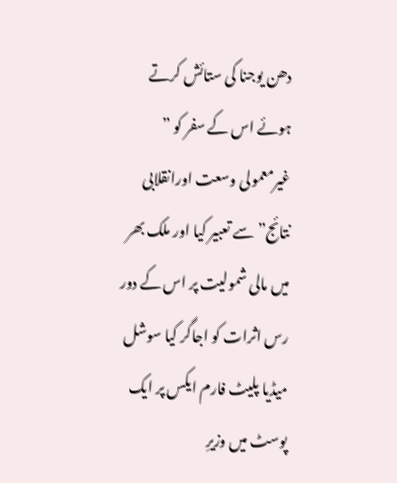دھن یوجنا کی ستائش کرتے ہوئے اس کے سفر کو ” غیرمعمولی وسعت اورانقلابی نتائج” سے تعبیر کیا اور ملک بھر میں مالی شمولیت پر اس کے دور رس اثرات کو اجاگر کیا سوشل میڈیا پلیٹ فارم ایکس پر ایک پوسٹ میں وزیرِ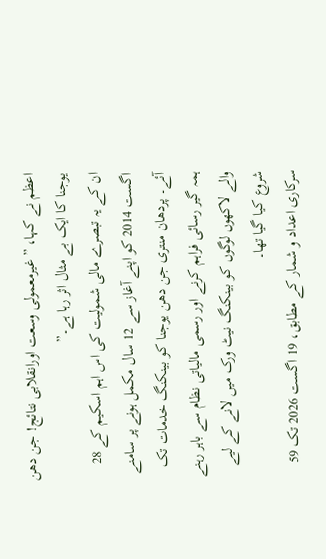اعظم نے کہا، ” غیرمعمولی وسعت اورانقلابی نتائج! جن دھن یوجنا کا ایک بے مثال اثر رہا ہے۔”
ان کے یہ تبصرے مالی شمولیت کی اس اہم اسکیم کے 28 اگست 2014 کو اپنے آغاز سے 12 سال مکمل ہونے پر سامنے آئے۔ پردھان منتری جن دھن یوجنا کو بینکنگ خدمات تک ہمہ گیر رسائی فراہم کرنے اور رسمی مالیاتی نظام سے باہر رہنے والے لاکھوں لوگوں کو بینکنگ نیٹ ورک میں لانے کے لیے شروع کیا گیا تھا۔
سرکاری اعداد و شمار کے مطابق، 19 اگست 2026 تک 59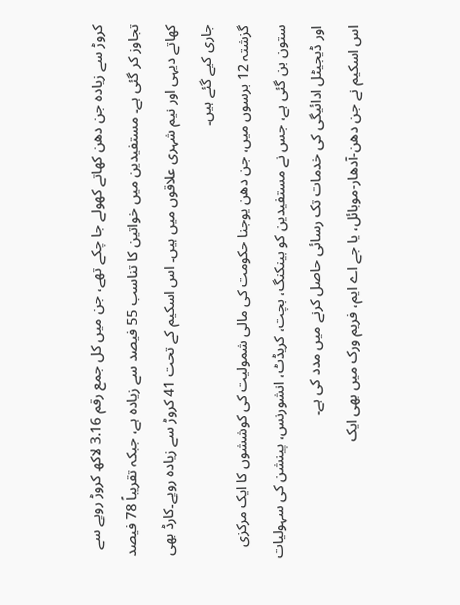کروڑ سے زیادہ جن دھن کھاتے کھولے جا چکے تھے، جن میں کل جمع رقم 3.16 لاکھ کروڑ روپے سے تجاوز کر گئی ہے۔ مستفیدین میں خواتین کا تناسب 55 فیصد سے زیادہ ہے، جبکہ تقریباً 78 فیصد کھاتے دیہی اور نیم شہری علاقوں میں ہیں۔ اس اسکیم کے تحت 41 کروڑ سے زیادہ روپے۔کارڈ بھی جاری کیے گئے ہیں۔
گزشتہ 12 برسوں میں، جن دھن یوجنا حکومت کی مالی شمولیت کی کوششوں کا ایک مرکزی ستون بن گئی ہے، جس نے مستفیدین کو بینکنگ، بچت، کریڈٹ، انشورنس، پینشن کی سہولیات اور ڈیجیٹل ادائیگی کی خدمات تک رسائی حاصل کرنے میں مدد کی ہے۔
اس اسکیم نے جن دھن-آدھار-موبائل، یا جے اے ایم، فریم ورک میں بھی ایک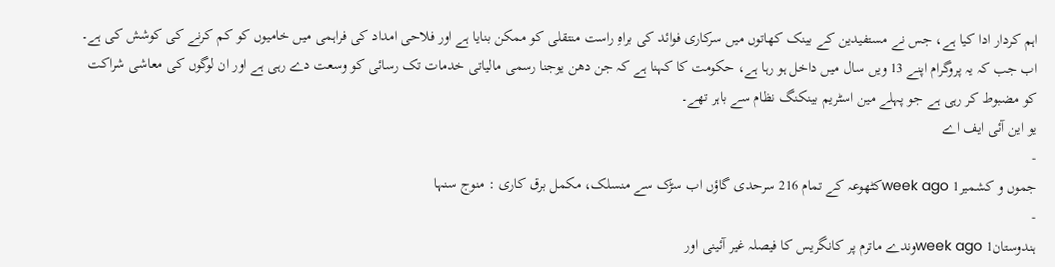اہم کردار ادا کیا ہے، جس نے مستفیدین کے بینک کھاتوں میں سرکاری فوائد کی براہِ راست منتقلی کو ممکن بنایا ہے اور فلاحی امداد کی فراہمی میں خامیوں کو کم کرنے کی کوشش کی ہے۔
اب جب کہ یہ پروگرام اپنے 13 ویں سال میں داخل ہو رہا ہے، حکومت کا کہنا ہے کہ جن دھن یوجنا رسمی مالیاتی خدمات تک رسائی کو وسعت دے رہی ہے اور ان لوگوں کی معاشی شراکت کو مضبوط کر رہی ہے جو پہلے مین اسٹریم بینکنگ نظام سے باہر تھے۔
یو این آئی ایف اے
-
جموں و کشمیر1 week agoکٹھوعہ کے تمام 216 سرحدی گاؤں اب سڑک سے منسلک، مکمل برق کاری : منوج سنہا
-
ہندوستان1 week agoوندے ماترم پر کانگریس کا فیصلہ غیر آئینی اور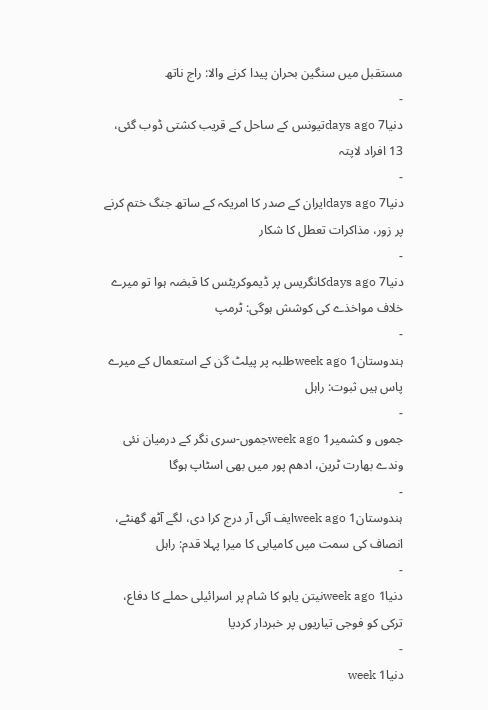مستقبل میں سنگین بحران پیدا کرنے والا: راج ناتھ
-
دنیا7 days agoتیونس کے ساحل کے قریب کشتی ڈوب گئی، 13 افراد لاپتہ
-
دنیا7 days agoایران کے صدر کا امریکہ کے ساتھ جنگ ختم کرنے پر زور، مذاکرات تعطل کا شکار
-
دنیا7 days agoکانگریس پر ڈیموکریٹس کا قبضہ ہوا تو میرے خلاف مواخذے کی کوشش ہوگی: ٹرمپ
-
ہندوستان1 week agoطلبہ پر پیلٹ گن کے استعمال کے میرے پاس ہیں ثبوت: راہل
-
جموں و کشمیر1 week agoجموں-سری نگر کے درمیان نئی وندے بھارت ٹرین، ادھم پور میں بھی اسٹاپ ہوگا
-
ہندوستان1 week agoایف آئی آر درج کرا دی، لگے آٹھ گھنٹے، انصاف کی سمت میں کامیابی کا میرا پہلا قدم: راہل
-
دنیا1 week agoنیتن یاہو کا شام پر اسرائیلی حملے کا دفاع، ترکی کو فوجی تیاریوں پر خبردار کردیا
-
دنیا1 week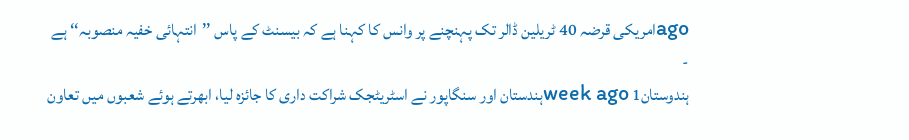agoامریکی قرضہ 40 ٹریلین ڈالر تک پہنچنے پر وانس کا کہنا ہے کہ بیسنٹ کے پاس ’’انتہائی خفیہ منصوبہ‘‘ ہے
-
ہندوستان1 week agoہندستان اور سنگاپور نے اسٹریٹجک شراکت داری کا جائزہ لیا، ابھرتے ہوئے شعبوں میں تعاون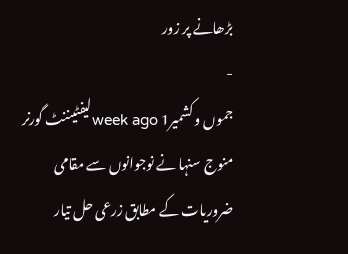بڑھانے پر زور
-
جموں و کشمیر1 week agoلیفٹیننٹ گورنر منوج سنہا نے نوجوانوں سے مقامی ضروریات کے مطابق زرعی حل تیار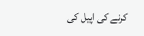کرنے کی اپیل کی